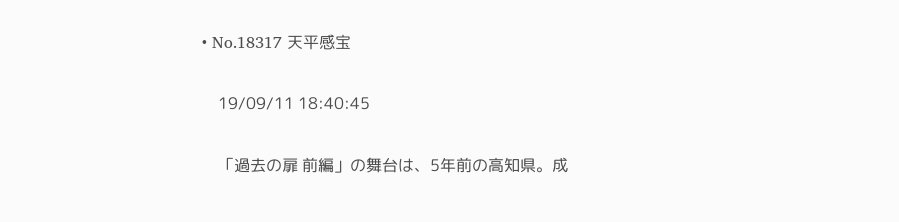• No.18317 天平感宝

    19/09/11 18:40:45

    「過去の扉 前編」の舞台は、5年前の高知県。成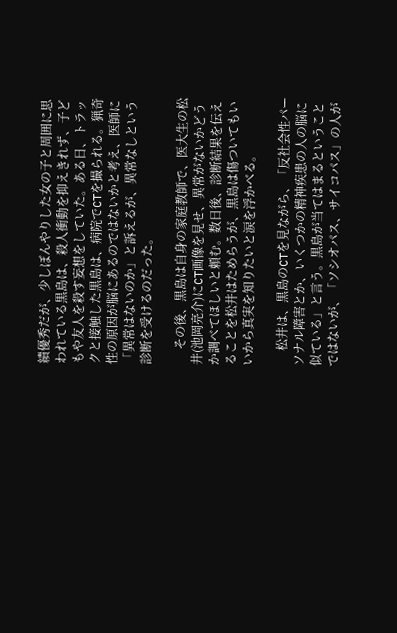績優秀だが、少しぼんやりした女の子と周囲に思われている黒島は、殺人衝動を抑えきれず、子どもや友人を殺す妄想をしていた。ある日、トラックと接触した黒島は、病院でCTを撮られる。猟奇性の原因が脳にあるのではないかと考え、医師に「異常はないのか」と訴えるが、異常なしという診断を受けるのだった。

     その後、黒島は自身の家庭教師で、医大生の松井(池岡亮介)にCT画像を見せ、異常がないかどうか調べてほしいと頼む。数日後、診断結果を伝えることを松井はためらうが、黒島は傷ついてもいいから真実を知りたいと涙を浮かべる。

     松井は、黒島のCTを見ながら、「反社会性パーソナル障害とか、いくつかの精神疾患の人の脳に似ている」と言う。黒島が当てはまるということではないが、「ソシオパス、サイコパス」の人が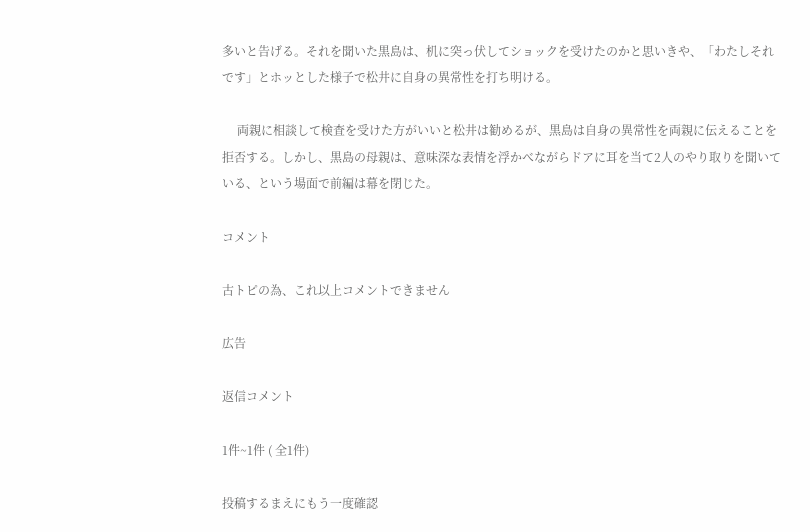多いと告げる。それを聞いた黒島は、机に突っ伏してショックを受けたのかと思いきや、「わたしそれです」とホッとした様子で松井に自身の異常性を打ち明ける。

     両親に相談して検査を受けた方がいいと松井は勧めるが、黒島は自身の異常性を両親に伝えることを拒否する。しかし、黒島の母親は、意味深な表情を浮かべながらドアに耳を当て2人のやり取りを聞いている、という場面で前編は幕を閉じた。

コメント

古トピの為、これ以上コメントできません

広告

返信コメント

1件~1件 ( 全1件)

投稿するまえにもう一度確認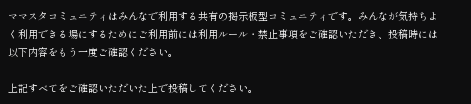ママスタコミュニティはみんなで利用する共有の掲示板型コミュニティです。みんなが気持ちよく利用できる場にするためにご利用前には利用ルール・禁止事項をご確認いただき、投稿時には以下内容をもう一度ご確認ください。

上記すべてをご確認いただいた上で投稿してください。